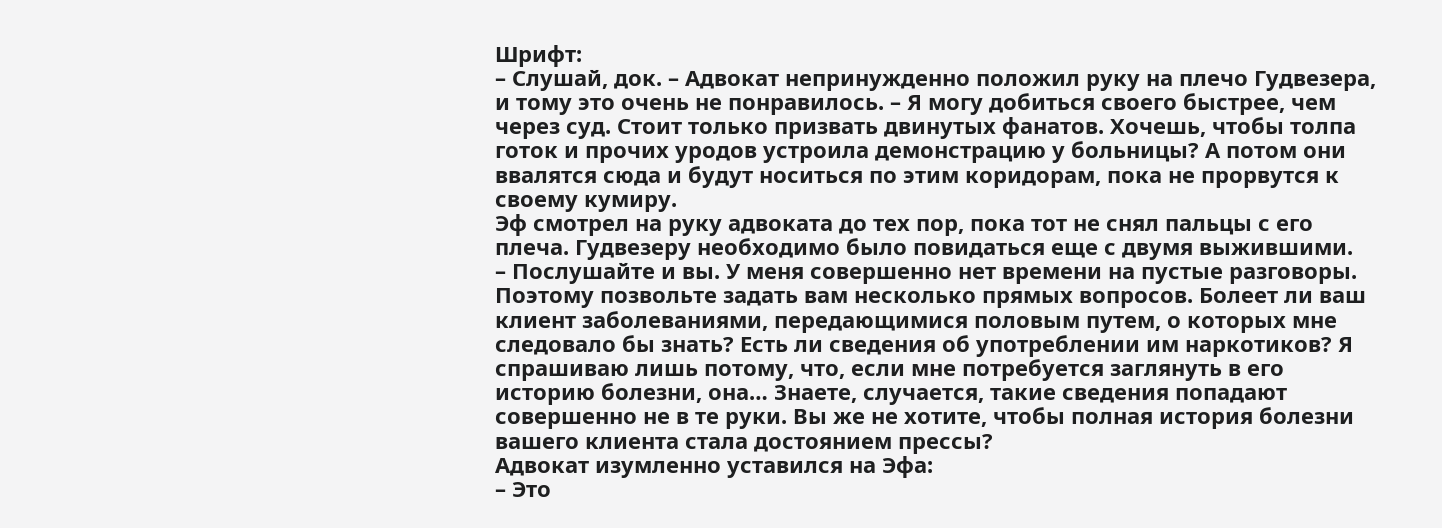Шрифт:
– Слушай, док. – Адвокат непринужденно положил руку на плечо Гудвезера, и тому это очень не понравилось. – Я могу добиться своего быстрее, чем через суд. Стоит только призвать двинутых фанатов. Хочешь, чтобы толпа готок и прочих уродов устроила демонстрацию у больницы? А потом они ввалятся сюда и будут носиться по этим коридорам, пока не прорвутся к своему кумиру.
Эф смотрел на руку адвоката до тех пор, пока тот не снял пальцы с его плеча. Гудвезеру необходимо было повидаться еще с двумя выжившими.
– Послушайте и вы. У меня совершенно нет времени на пустые разговоры. Поэтому позвольте задать вам несколько прямых вопросов. Болеет ли ваш клиент заболеваниями, передающимися половым путем, о которых мне следовало бы знать? Есть ли сведения об употреблении им наркотиков? Я спрашиваю лишь потому, что, если мне потребуется заглянуть в его историю болезни, она… Знаете, случается, такие сведения попадают совершенно не в те руки. Вы же не хотите, чтобы полная история болезни вашего клиента стала достоянием прессы?
Адвокат изумленно уставился на Эфа:
– Это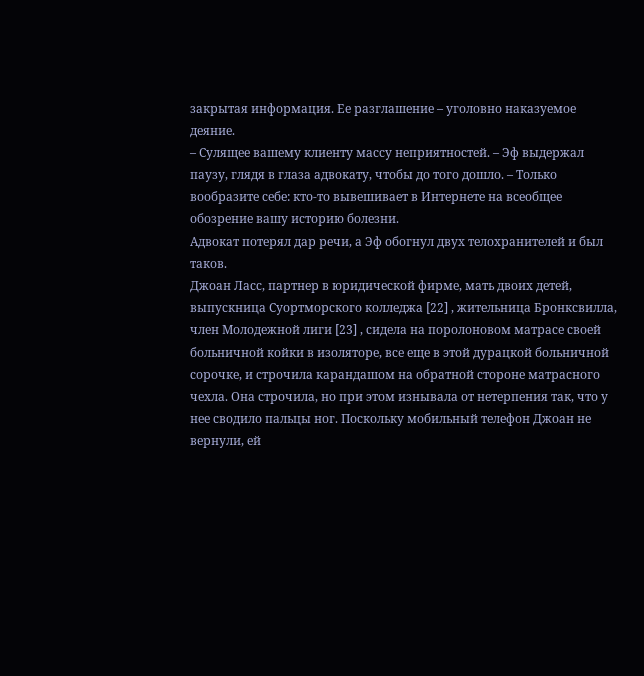закрытая информация. Ее разглашение – уголовно наказуемое деяние.
– Сулящее вашему клиенту массу неприятностей. – Эф выдержал паузу, глядя в глаза адвокату, чтобы до того дошло. – Только вообразите себе: кто-то вывешивает в Интернете на всеобщее обозрение вашу историю болезни.
Адвокат потерял дар речи, а Эф обогнул двух телохранителей и был таков.
Джоан Ласс, партнер в юридической фирме, мать двоих детей, выпускница Суортморского колледжа [22] , жительница Бронксвилла, член Молодежной лиги [23] , сидела на поролоновом матрасе своей больничной койки в изоляторе, все еще в этой дурацкой больничной сорочке, и строчила карандашом на обратной стороне матрасного чехла. Она строчила, но при этом изнывала от нетерпения так, что у нее сводило пальцы ног. Поскольку мобильный телефон Джоан не вернули, ей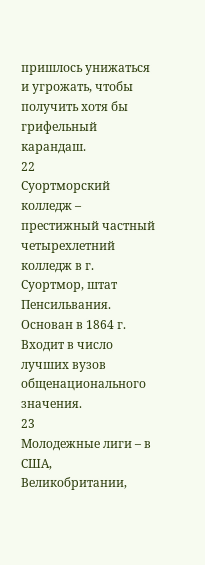пришлось унижаться и угрожать, чтобы получить хотя бы грифельный карандаш.
22
Суортморский колледж – престижный частный четырехлетний колледж в г. Суортмор, штат Пенсильвания. Основан в 1864 г. Входит в число лучших вузов общенационального значения.
23
Молодежные лиги – в США, Великобритании,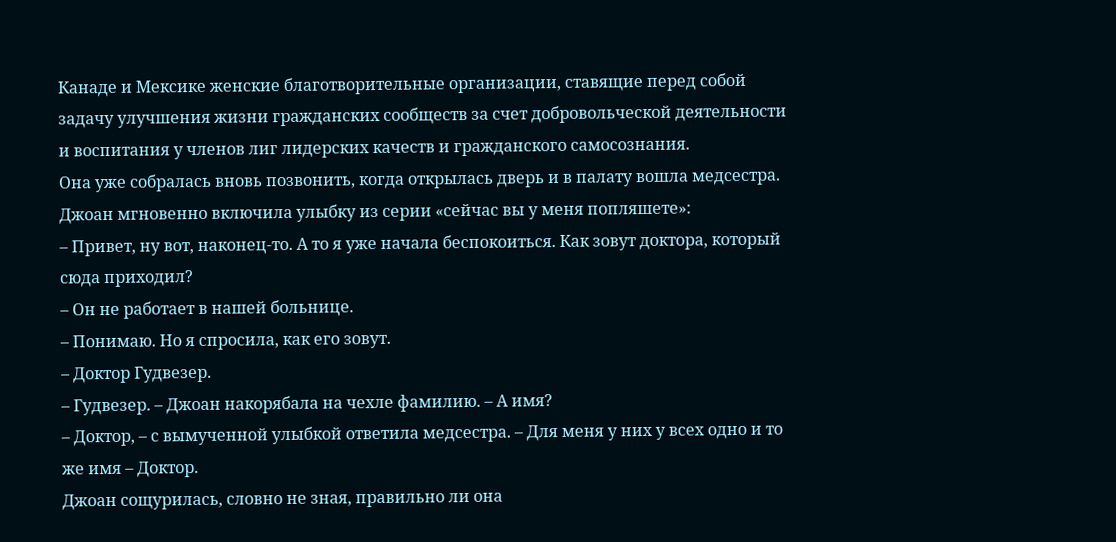Канаде и Мексике женские благотворительные организации, ставящие перед собой задачу улучшения жизни гражданских сообществ за счет добровольческой деятельности и воспитания у членов лиг лидерских качеств и гражданского самосознания.
Она уже собралась вновь позвонить, когда открылась дверь и в палату вошла медсестра. Джоан мгновенно включила улыбку из серии «сейчас вы у меня попляшете»:
– Привет, ну вот, наконец-то. А то я уже начала беспокоиться. Как зовут доктора, который сюда приходил?
– Он не работает в нашей больнице.
– Понимаю. Но я спросила, как его зовут.
– Доктор Гудвезер.
– Гудвезер. – Джоан накорябала на чехле фамилию. – А имя?
– Доктор, – с вымученной улыбкой ответила медсестра. – Для меня у них у всех одно и то же имя – Доктор.
Джоан сощурилась, словно не зная, правильно ли она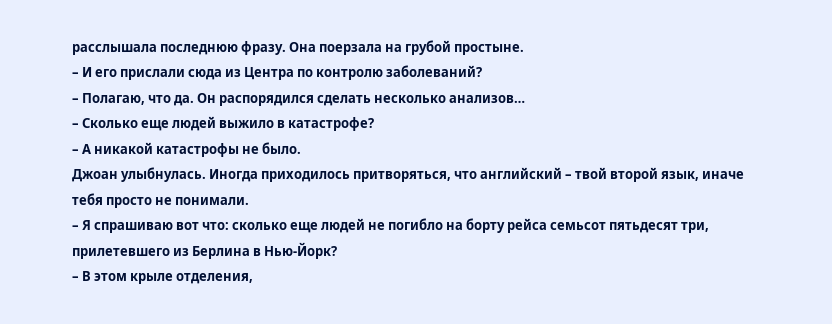расслышала последнюю фразу. Она поерзала на грубой простыне.
– И его прислали сюда из Центра по контролю заболеваний?
– Полагаю, что да. Он распорядился сделать несколько анализов…
– Сколько еще людей выжило в катастрофе?
– А никакой катастрофы не было.
Джоан улыбнулась. Иногда приходилось притворяться, что английский – твой второй язык, иначе тебя просто не понимали.
– Я спрашиваю вот что: сколько еще людей не погибло на борту рейса семьсот пятьдесят три, прилетевшего из Берлина в Нью-Йорк?
– В этом крыле отделения,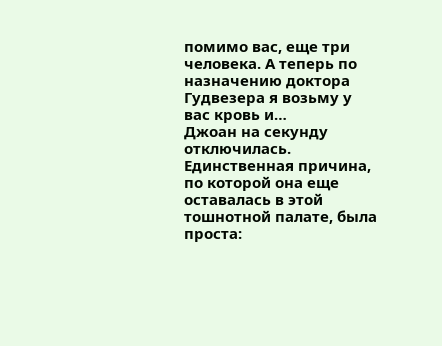помимо вас, еще три человека. А теперь по назначению доктора Гудвезера я возьму у вас кровь и…
Джоан на секунду отключилась. Единственная причина, по которой она еще оставалась в этой тошнотной палате, была проста: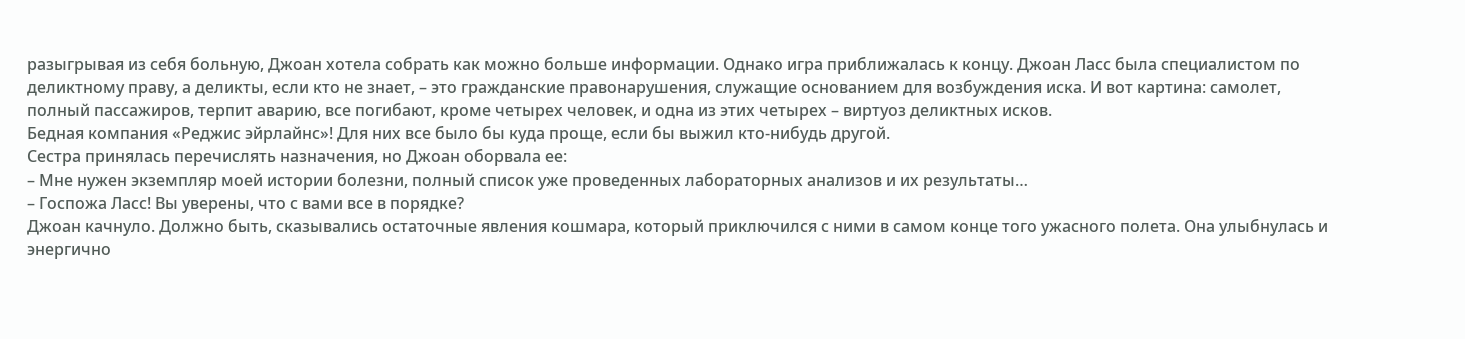разыгрывая из себя больную, Джоан хотела собрать как можно больше информации. Однако игра приближалась к концу. Джоан Ласс была специалистом по деликтному праву, а деликты, если кто не знает, – это гражданские правонарушения, служащие основанием для возбуждения иска. И вот картина: самолет, полный пассажиров, терпит аварию, все погибают, кроме четырех человек, и одна из этих четырех – виртуоз деликтных исков.
Бедная компания «Реджис эйрлайнс»! Для них все было бы куда проще, если бы выжил кто-нибудь другой.
Сестра принялась перечислять назначения, но Джоан оборвала ее:
– Мне нужен экземпляр моей истории болезни, полный список уже проведенных лабораторных анализов и их результаты…
– Госпожа Ласс! Вы уверены, что с вами все в порядке?
Джоан качнуло. Должно быть, сказывались остаточные явления кошмара, который приключился с ними в самом конце того ужасного полета. Она улыбнулась и энергично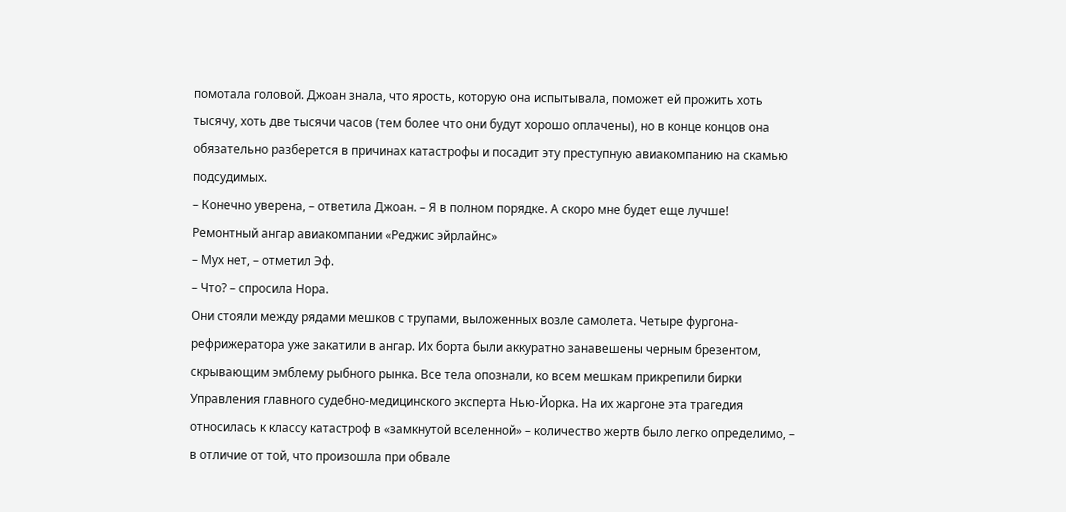помотала головой. Джоан знала, что ярость, которую она испытывала, поможет ей прожить хоть тысячу, хоть две тысячи часов (тем более что они будут хорошо оплачены), но в конце концов она обязательно разберется в причинах катастрофы и посадит эту преступную авиакомпанию на скамью подсудимых.
– Конечно уверена, – ответила Джоан. – Я в полном порядке. А скоро мне будет еще лучше!
Ремонтный ангар авиакомпании «Реджис эйрлайнс»
– Мух нет, – отметил Эф.
– Что? – спросила Нора.
Они стояли между рядами мешков с трупами, выложенных возле самолета. Четыре фургона-рефрижератора уже закатили в ангар. Их борта были аккуратно занавешены черным брезентом, скрывающим эмблему рыбного рынка. Все тела опознали, ко всем мешкам прикрепили бирки Управления главного судебно-медицинского эксперта Нью-Йорка. На их жаргоне эта трагедия относилась к классу катастроф в «замкнутой вселенной» – количество жертв было легко определимо, – в отличие от той, что произошла при обвале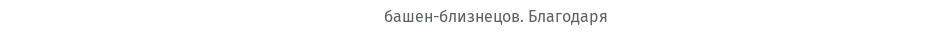башен-близнецов. Благодаря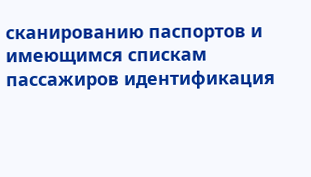сканированию паспортов и имеющимся спискам пассажиров идентификация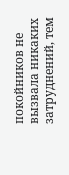покойников не вызвала никаких затруднений, тем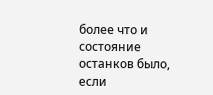более что и состояние останков было, если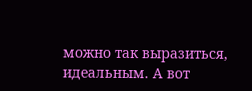можно так выразиться, идеальным. А вот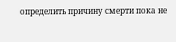определить причину смерти пока не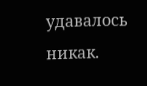удавалось никак.